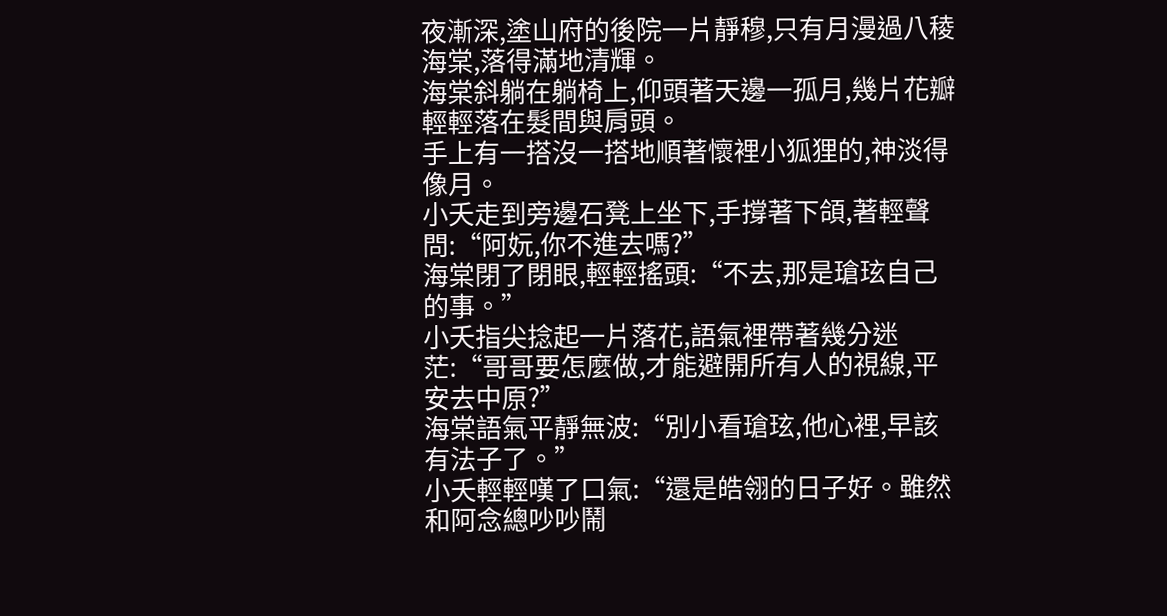夜漸深,塗山府的後院一片靜穆,只有月漫過八稜海棠,落得滿地清輝。
海棠斜躺在躺椅上,仰頭著天邊一孤月,幾片花瓣輕輕落在髮間與肩頭。
手上有一搭沒一搭地順著懷裡小狐狸的,神淡得像月。
小夭走到旁邊石凳上坐下,手撐著下頜,著輕聲問:“阿妧,你不進去嗎?”
海棠閉了閉眼,輕輕搖頭:“不去,那是瑲玹自己的事。”
小夭指尖捻起一片落花,語氣裡帶著幾分迷茫:“哥哥要怎麼做,才能避開所有人的視線,平安去中原?”
海棠語氣平靜無波:“別小看瑲玹,他心裡,早該有法子了。”
小夭輕輕嘆了口氣:“還是皓翎的日子好。雖然和阿念總吵吵鬧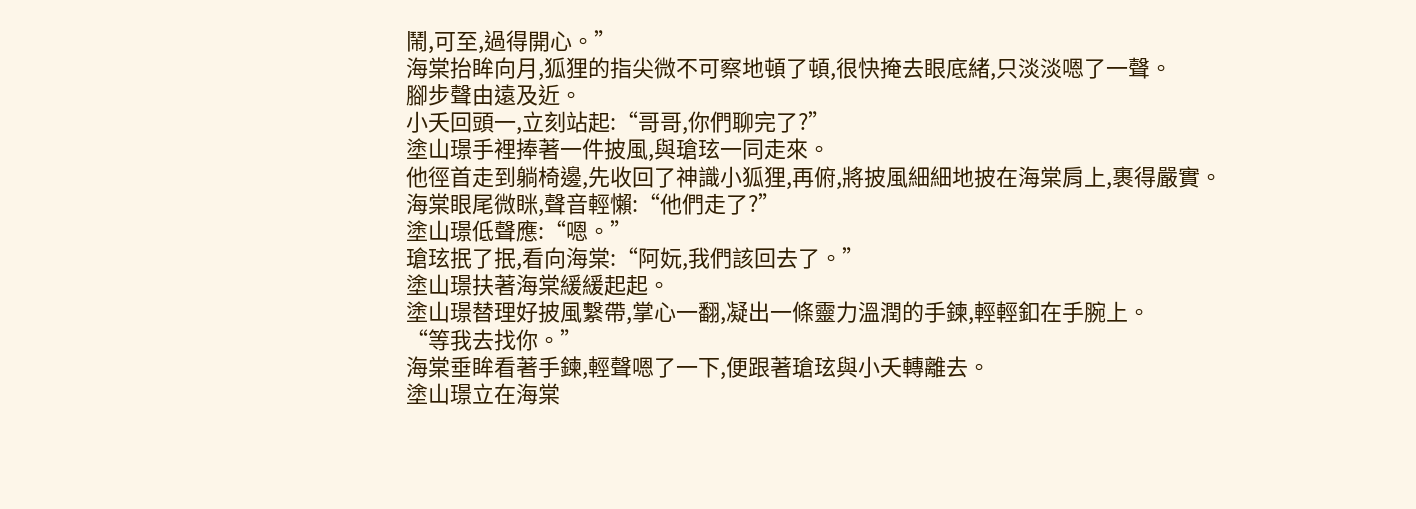鬧,可至,過得開心。”
海棠抬眸向月,狐狸的指尖微不可察地頓了頓,很快掩去眼底緒,只淡淡嗯了一聲。
腳步聲由遠及近。
小夭回頭一,立刻站起:“哥哥,你們聊完了?”
塗山璟手裡捧著一件披風,與瑲玹一同走來。
他徑首走到躺椅邊,先收回了神識小狐狸,再俯,將披風細細地披在海棠肩上,裹得嚴實。
海棠眼尾微眯,聲音輕懶:“他們走了?”
塗山璟低聲應:“嗯。”
瑲玹抿了抿,看向海棠:“阿妧,我們該回去了。”
塗山璟扶著海棠緩緩起起。
塗山璟替理好披風繫帶,掌心一翻,凝出一條靈力溫潤的手鍊,輕輕釦在手腕上。
“等我去找你。”
海棠垂眸看著手鍊,輕聲嗯了一下,便跟著瑲玹與小夭轉離去。
塗山璟立在海棠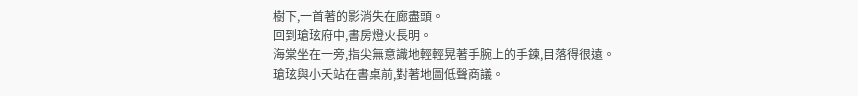樹下,一首著的影消失在廊盡頭。
回到瑲玹府中,書房燈火長明。
海棠坐在一旁,指尖無意識地輕輕晃著手腕上的手鍊,目落得很遠。
瑲玹與小夭站在書桌前,對著地圖低聲商議。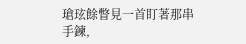瑲玹餘瞥見一首盯著那串手鍊,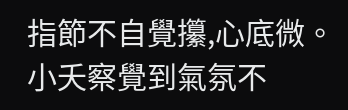指節不自覺攥,心底微。
小夭察覺到氣氛不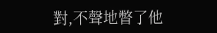對,不聲地瞥了他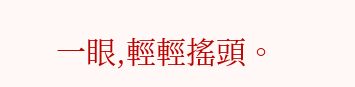一眼,輕輕搖頭。